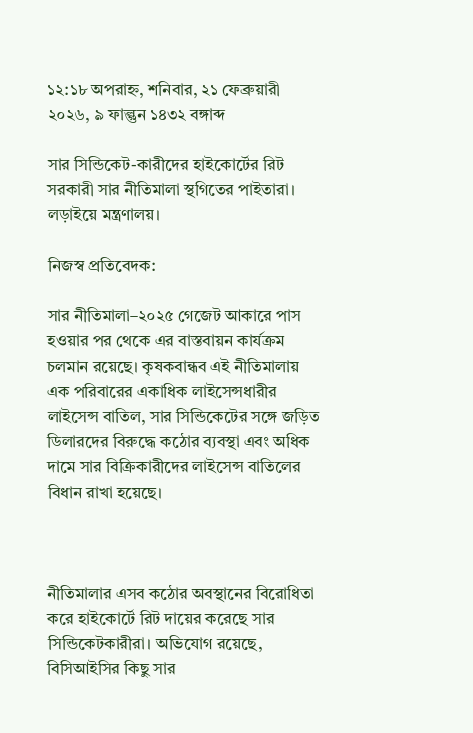১২:১৮ অপরাহ্ন, শনিবার, ২১ ফেব্রুয়ারী ২০২৬, ৯ ফাল্গুন ১৪৩২ বঙ্গাব্দ

সার সিন্ডিকেট-কারীদের হাইকোর্টের রিট সরকারী সার নীতিমালা স্থগিতের পাইতারা। লড়াইয়ে মন্ত্রণালয়।

নিজস্ব প্রতিবেদক:

সার নীতিমালা–২০২৫ গেজেট আকারে পাস হওয়ার পর থেকে এর বাস্তবায়ন কার্যক্রম চলমান রয়েছে। কৃষকবান্ধব এই নীতিমালায় এক পরিবারের একাধিক লাইসেন্সধারীর লাইসেন্স বাতিল, সার সিন্ডিকেটের সঙ্গে জড়িত ডিলারদের বিরুদ্ধে কঠোর ব্যবস্থা এবং অধিক দামে সার বিক্রিকারীদের লাইসেন্স বাতিলের বিধান রাখা হয়েছে।



নীতিমালার এসব কঠোর অবস্থানের বিরোধিতা করে হাইকোর্টে রিট দায়ের করেছে সার সিন্ডিকেটকারীরা। অভিযোগ রয়েছে, বিসিআইসির কিছু সার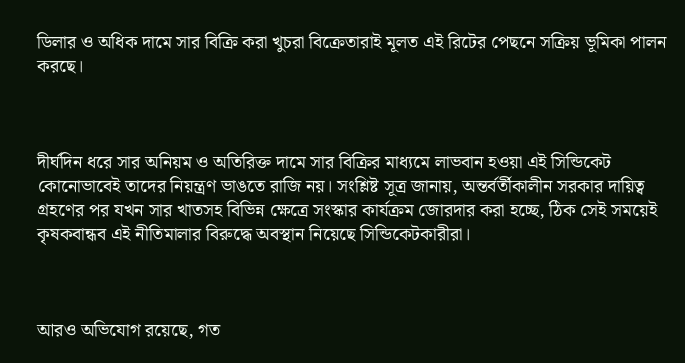ডিলার ও অধিক দামে সার বিক্রি করা খুচরা বিক্রেতারাই মূলত এই রিটের পেছনে সক্রিয় ভূমিকা পালন করছে।



দীর্ঘদিন ধরে সার অনিয়ম ও অতিরিক্ত দামে সার বিক্রির মাধ্যমে লাভবান হওয়া এই সিন্ডিকেট কোনোভাবেই তাদের নিয়ন্ত্রণ ভাঙতে রাজি নয়। সংশ্লিষ্ট সূত্র জানায়, অন্তর্বর্তীকালীন সরকার দায়িত্ব গ্রহণের পর যখন সার খাতসহ বিভিন্ন ক্ষেত্রে সংস্কার কার্যক্রম জোরদার করা হচ্ছে, ঠিক সেই সময়েই কৃষকবান্ধব এই নীতিমালার বিরুদ্ধে অবস্থান নিয়েছে সিন্ডিকেটকারীরা।



আরও অভিযোগ রয়েছে, গত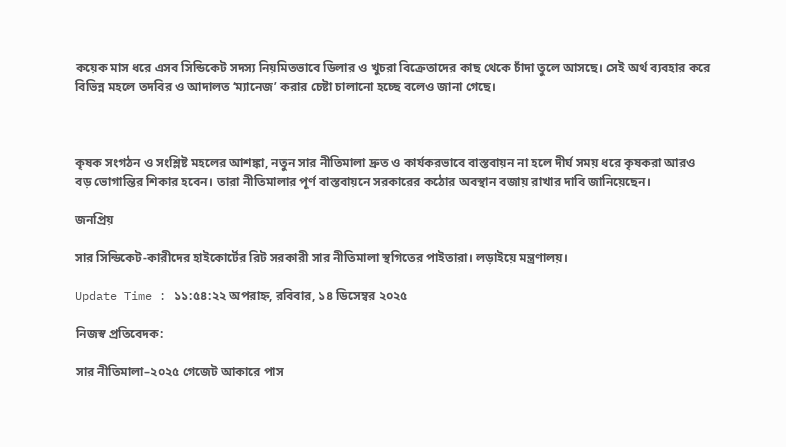কয়েক মাস ধরে এসব সিন্ডিকেট সদস্য নিয়মিতভাবে ডিলার ও খুচরা বিক্রেতাদের কাছ থেকে চাঁদা তুলে আসছে। সেই অর্থ ব্যবহার করে বিভিন্ন মহলে তদবির ও আদালত ‘ম্যানেজ’ করার চেষ্টা চালানো হচ্ছে বলেও জানা গেছে।



কৃষক সংগঠন ও সংশ্লিষ্ট মহলের আশঙ্কা, নতুন সার নীতিমালা দ্রুত ও কার্যকরভাবে বাস্তবায়ন না হলে দীর্ঘ সময় ধরে কৃষকরা আরও বড় ভোগান্তির শিকার হবেন। তারা নীতিমালার পূর্ণ বাস্তবায়নে সরকারের কঠোর অবস্থান বজায় রাখার দাবি জানিয়েছেন।

জনপ্রিয়

সার সিন্ডিকেট-কারীদের হাইকোর্টের রিট সরকারী সার নীতিমালা স্থগিতের পাইতারা। লড়াইয়ে মন্ত্রণালয়।

Update Time : ১১:৫৪:২২ অপরাহ্ন, রবিবার, ১৪ ডিসেম্বর ২০২৫

নিজস্ব প্রতিবেদক:

সার নীতিমালা–২০২৫ গেজেট আকারে পাস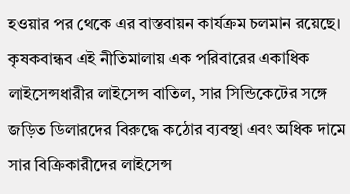হওয়ার পর থেকে এর বাস্তবায়ন কার্যক্রম চলমান রয়েছে। কৃষকবান্ধব এই নীতিমালায় এক পরিবারের একাধিক লাইসেন্সধারীর লাইসেন্স বাতিল, সার সিন্ডিকেটের সঙ্গে জড়িত ডিলারদের বিরুদ্ধে কঠোর ব্যবস্থা এবং অধিক দামে সার বিক্রিকারীদের লাইসেন্স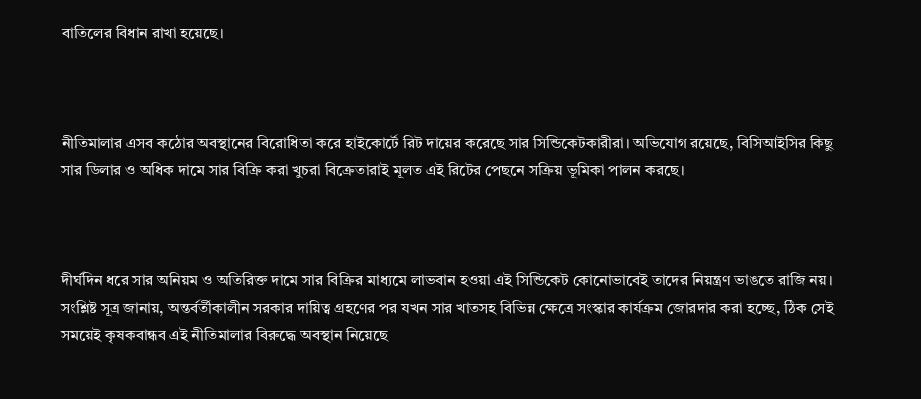বাতিলের বিধান রাখা হয়েছে।



নীতিমালার এসব কঠোর অবস্থানের বিরোধিতা করে হাইকোর্টে রিট দায়ের করেছে সার সিন্ডিকেটকারীরা। অভিযোগ রয়েছে, বিসিআইসির কিছু সার ডিলার ও অধিক দামে সার বিক্রি করা খুচরা বিক্রেতারাই মূলত এই রিটের পেছনে সক্রিয় ভূমিকা পালন করছে।



দীর্ঘদিন ধরে সার অনিয়ম ও অতিরিক্ত দামে সার বিক্রির মাধ্যমে লাভবান হওয়া এই সিন্ডিকেট কোনোভাবেই তাদের নিয়ন্ত্রণ ভাঙতে রাজি নয়। সংশ্লিষ্ট সূত্র জানায়, অন্তর্বর্তীকালীন সরকার দায়িত্ব গ্রহণের পর যখন সার খাতসহ বিভিন্ন ক্ষেত্রে সংস্কার কার্যক্রম জোরদার করা হচ্ছে, ঠিক সেই সময়েই কৃষকবান্ধব এই নীতিমালার বিরুদ্ধে অবস্থান নিয়েছে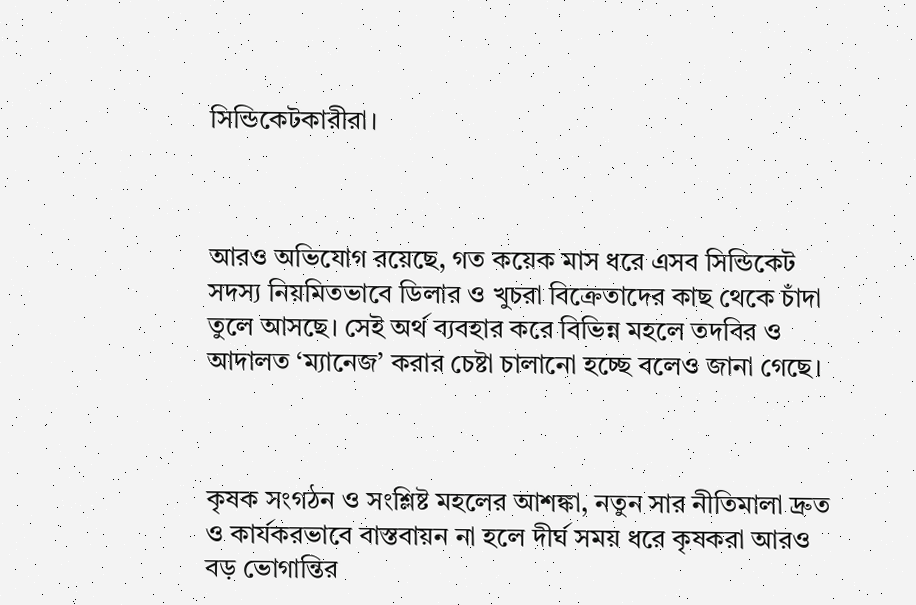সিন্ডিকেটকারীরা।



আরও অভিযোগ রয়েছে, গত কয়েক মাস ধরে এসব সিন্ডিকেট সদস্য নিয়মিতভাবে ডিলার ও খুচরা বিক্রেতাদের কাছ থেকে চাঁদা তুলে আসছে। সেই অর্থ ব্যবহার করে বিভিন্ন মহলে তদবির ও আদালত ‘ম্যানেজ’ করার চেষ্টা চালানো হচ্ছে বলেও জানা গেছে।



কৃষক সংগঠন ও সংশ্লিষ্ট মহলের আশঙ্কা, নতুন সার নীতিমালা দ্রুত ও কার্যকরভাবে বাস্তবায়ন না হলে দীর্ঘ সময় ধরে কৃষকরা আরও বড় ভোগান্তির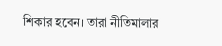শিকার হবেন। তারা নীতিমালার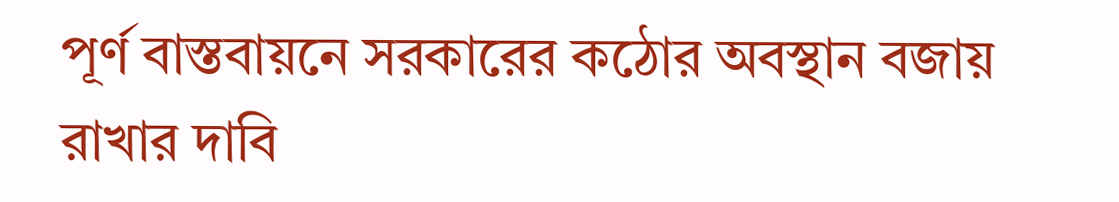পূর্ণ বাস্তবায়নে সরকারের কঠোর অবস্থান বজায় রাখার দাবি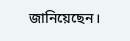জানিয়েছেন।